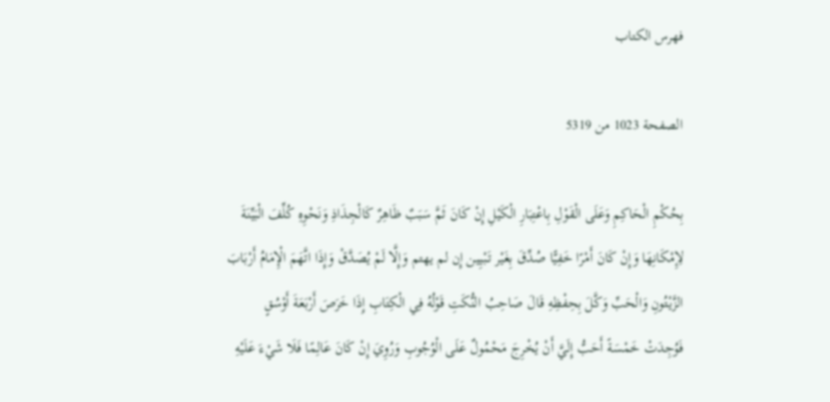فهرس الكتاب

الصفحة 1023 من 5319

بِحُكْمِ الْحَاكِمِ وَعَلَى الْقَوْلِ بِاعْتِبَارِ الْكَيْلِ إِنْ كَانَ ثَمَّ سَبَبٌ ظَاهِرٌ كَالْجِذَاذِ وَنَحْوِهِ كُلِّفَ الْبَيِّنَةَ لِإِمْكَانِهَا وَإِنْ كَانَ أَمْرًا خَفِيًّا صُدِّقَ بِغَيْر تَبْيِين إِن لم يهتم وَإِلَّا لَمْ يُصَدَّقْ وَإِذَا اتَّهَمَ الْإِمَامُ أَرْبَابَ الزَّيْتُونِ وَالْحَبِّ وَكَّلَ بِحِفْظِهِ قَالَ صَاحِبُ النُّكَتِ قَوْلُهُ فِي الْكِتَابِ إِذَا خَرَصَ أَرْبَعَةَ أَوْسُقٍ فَوُجِدَتْ خَمْسَةً أَحَبُّ إِلَيَّ أَنْ يُخْرِجَ مَحْمُولٌ عَلَى الْوُجُوبِ وَرُوِيَ إِنْ كَانَ عَالِمًا فَلَا شَيْءَ عَلَيْهِ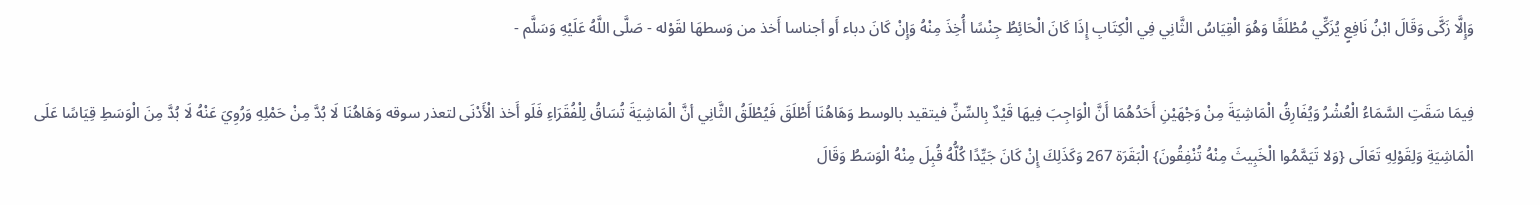وَإِلَّا زَكَّى وَقَالَ ابْنُ نَافِعٍ يُزَكِّي مُطْلَقًا وَهُوَ الْقِيَاسُ الثَّانِي فِي الْكِتَابِ إِذَا كَانَ الْحَائِطُ جِنْسًا أُخِذَ مِنْهُ وَإِنْ كَانَ دباء أَو أجناسا أَخذ من وَسطهَا لقَوْله - صَلَّى اللَّهُ عَلَيْهِ وَسَلَّم -

فِيمَا سَقَتِ السَّمَاءُ الْعُشْرُ وَيُفَارِقُ الْمَاشِيَةَ مِنْ وَجْهَيْنِ أَحَدُهُمَا أَنَّ الْوَاجِبَ فِيهَا قَيْدٌ بِالسِّنِّ فيتقيد بالوسط وَهَاهُنَا أَطْلَقَ فَيُطْلَقُ الثَّانِي أنَّ الْمَاشِيَةَ تُسَاقُ لِلْفُقَرَاءِ فَلَو أَخذ الْأَدْنَى لتعذر سوقه وَهَاهُنَا لَا بُدَّ مِنْ حَمْلِهِ وَرُوِيَ عَنْهُ لَا بُدَّ مِنَ الْوَسَطِ قِيَاسًا عَلَى الْمَاشِيَةِ وَلِقَوْلِهِ تَعَالَى {وَلا تَيَمَّمُوا الْخَبِيثَ مِنْهُ تُنْفِقُونَ} الْبَقَرَة 267 وَكَذَلِكَ إِنْ كَانَ جَيِّدًا كُلُّهُ قُبِلَ مِنْهُ الْوَسَطُ وَقَالَ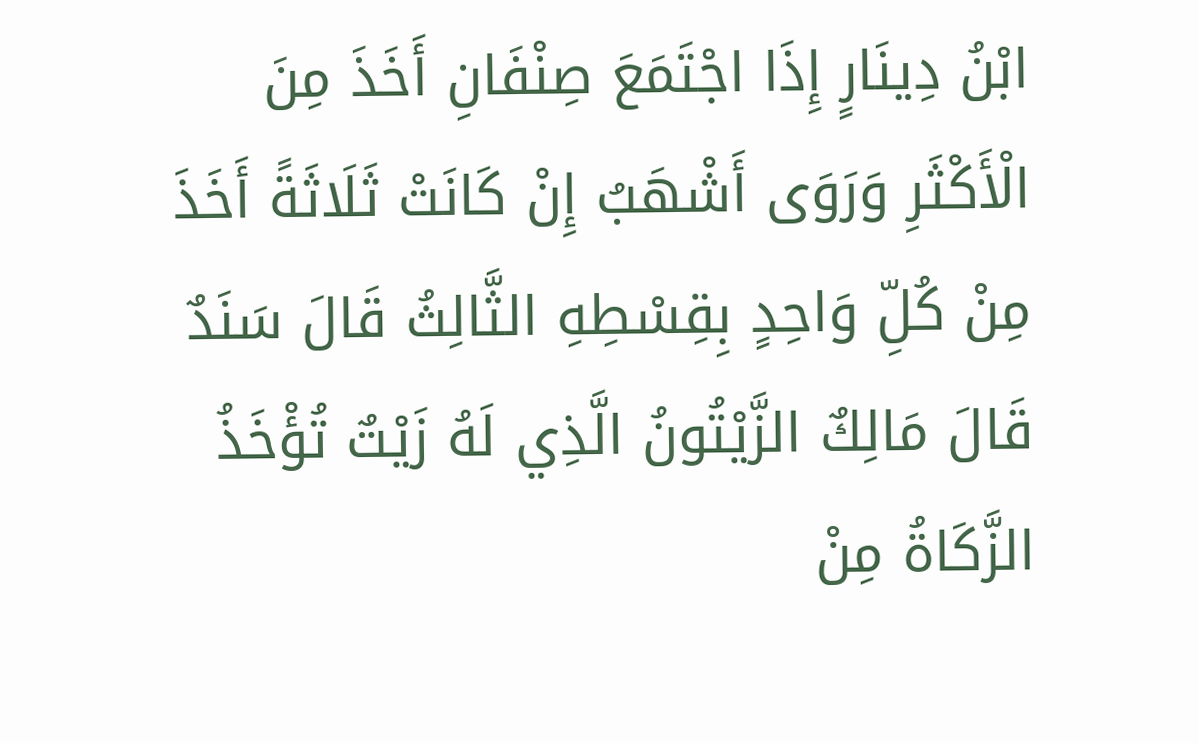ابْنُ دِينَارٍ إِذَا اجْتَمَعَ صِنْفَانِ أَخَذَ مِنَ الْأَكْثَرِ وَرَوَى أَشْهَبُ إِنْ كَانَتْ ثَلَاثَةً أَخَذَ مِنْ كُلِّ وَاحِدٍ بِقِسْطِهِ الثَّالِثُ قَالَ سَنَدٌ قَالَ مَالِكٌ الزَّيْتُونُ الَّذِي لَهُ زَيْتٌ تُؤْخَذُ الزَّكَاةُ مِنْ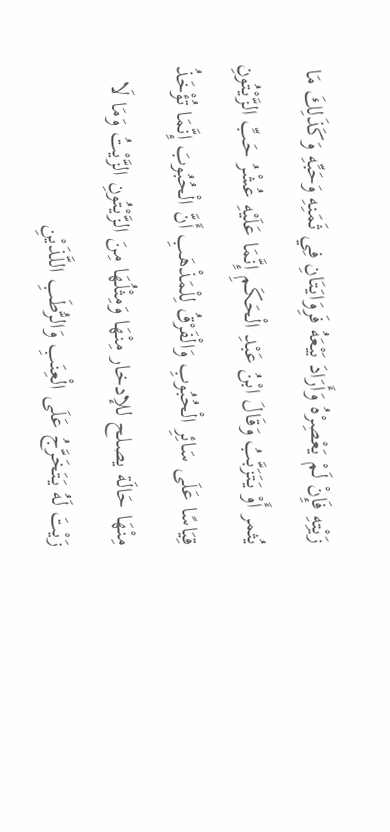زَيْتِهِ فَإِنْ لَمْ يَعْصِرْهُ وَأَرَادَ بَيْعَهُ فَرِوَايَتَانِ فِي ثَمَنِهِ وَحَبِّهِ وَكَذَلِكَ مَا يُثمر أَوْ يَتَزَبَّبُ وَقَالَ ابْنُ عَبْدِ الْحَكَمِ إِنَّمَا عَلَيْهِ عُشْرُ حَبِّ الزَّيْتُونِ قِيَاسًا عَلَى سَائِرِ الْحُبُوبِ وَالْفَرْقُ لِلْمَذْهَبِ أَنَّ الْحُبُوبَ إِنَّمَا تُؤْخَذُ مِنْهَا حَالَة يصلح للإدخار مِنْهَا وَمِثْلُهَا مِنَ الزَّيْتُونِ الزَّيْتُ وَمَا لَا زَيْتَ لَهُ يَتَخَرَّجُ عَلَى الْعِنَبِ وَالرُّطَبِ اللَّذَيْنِ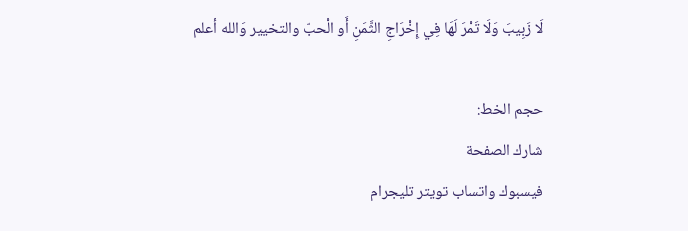لَا زَبِيبَ وَلَا تَمْرَ لَهَا فِي إِخْرَاجِ الثَّمَنِ أَو الْحبّ والتخيير وَالله أعلم

حجم الخط:
شارك الصفحة
فيسبوك واتساب تويتر تليجرام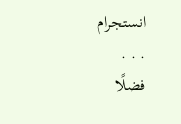انستجرام
. . .
فضلًا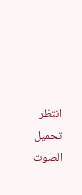انتظر تحميل الصوت